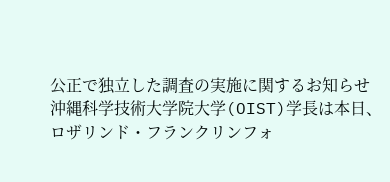公正で独立した調査の実施に関するお知らせ
沖縄科学技術大学院大学(OIST)学長は本日、ロザリンド・フランクリンフォ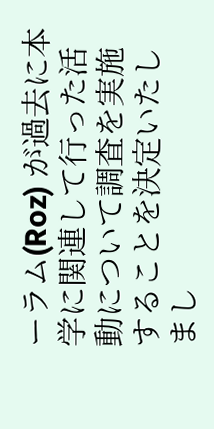ーラム(Roz) が過去に本学に関連して行った活動について調査を実施することを決定いたしまし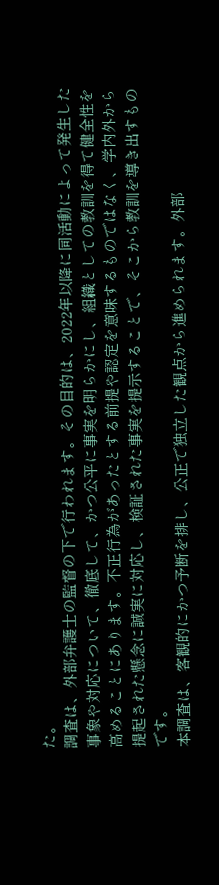た。
調査は、外部弁護士の監督の下で行われます。その目的は、2022年以降に同活動によって発生した事象や対応について、徹底して、かつ公平に事実を明らかにし、組織としての教訓を得て健全性を高めることにあります。不正行為があったとする前提や認定を意味するものではなく、学内外から提起された懸念に誠実に対応し、検証された事実を提示することで、そこから教訓を導き出すものです。
本調査は、客観的にかつ予断を排し、公正で独立した観点から進められます。外部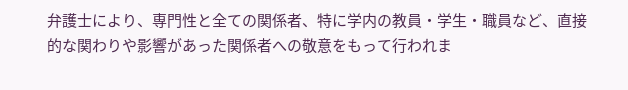弁護士により、専門性と全ての関係者、特に学内の教員・学生・職員など、直接的な関わりや影響があった関係者への敬意をもって行われま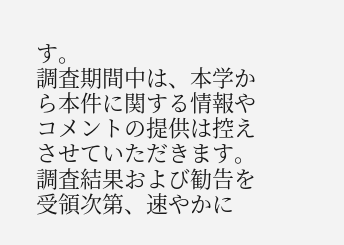す。
調査期間中は、本学から本件に関する情報やコメントの提供は控えさせていただきます。調査結果および勧告を受領次第、速やかに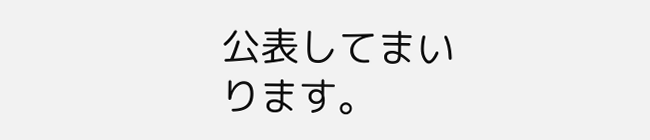公表してまいります。